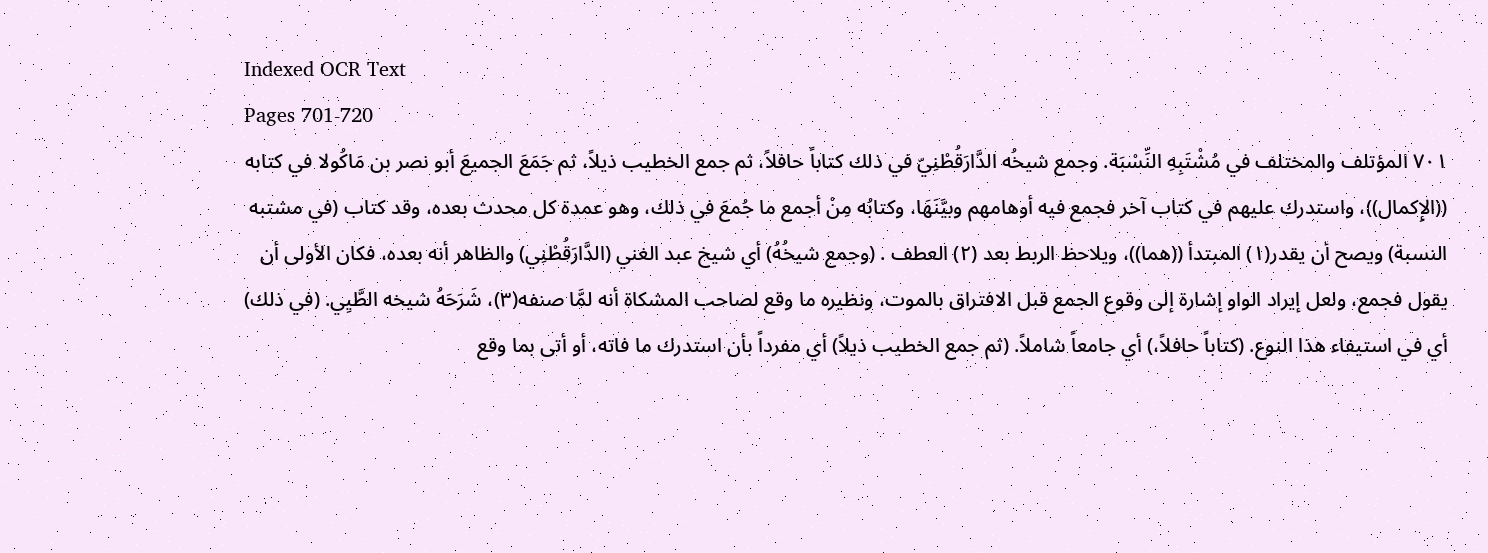Indexed OCR Text
Pages 701-720
٧٠١ المؤتلف والمختلف في مُشْتَبِهِ النِّسْبَة. وجمع شيخُه الدَّارَقُطْنِيّ في ذلك كتاباً حافلاً، ثم جمع الخطيب ذيلاً، ثم جَمَعَ الجميعَ أبو نصر بن مَاكُولا في كتابه ((الإِكمال))، واستدرك عليهم في كتاب آخر فجمع فيه أوهامهم وبيَّنَهَا، وكتابُه مِنْ أجمع ما جُمعَ في ذلك، وهو عمدة كل محدث بعده، وقد كتاب (في مشتبه النسبة) ويصح أن يقدر(١) المبتدأ ((هما))، ويلاحظ الربط بعد (٢) العطف . (وجمع شيخُهُ) أي شيخ عبد الغني (الدَّارَقُطْنِي) والظاهر أنه بعده، فكان الأولى أن يقول فجمع، ولعل إيراد الواو إشارة إلى وقوع الجمع قبل الافتراق بالموت، ونظيره ما وقع لصاحب المشكاة أنه لمَّا صنفه(٣)، شَرَحَهُ شيخه الطَّيِي. (في ذلك) أي في استيفاء هذا النوع. (كتاباً حافلاً،) أي جامعاً شاملاً. (ثم جمع الخطيب ذيلاً) أي مفرداً بأن استدرك ما فاته، أو أتى بما وقع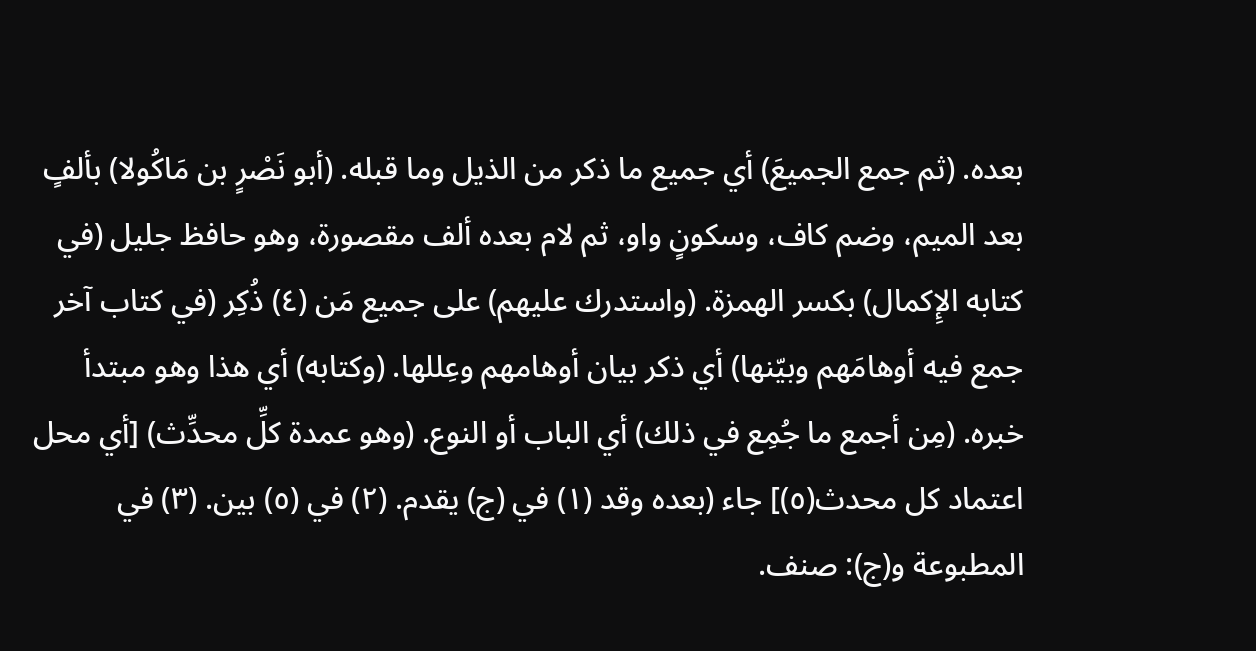بعده. (ثم جمع الجميعَ) أي جميع ما ذكر من الذيل وما قبله. (أبو نَصْرٍ بن مَاكُولا) بألفٍ بعد الميم، وضم كاف، وسكونٍ واو، ثم لام بعده ألف مقصورة، وهو حافظ جليل (في كتابه الإِكمال) بكسر الهمزة. (واستدرك عليهم) على جميع مَن (٤) ذُكِر (في كتاب آخر جمع فيه أوهامَهم وبيّنها) أي ذكر بيان أوهامهم وعِللها. (وكتابه) أي هذا وهو مبتدأ خبره. (مِن أجمع ما جُمِع في ذلك) أي الباب أو النوع. (وهو عمدة كلِّ محدِّث) [أي محل اعتماد كل محدث(٥)] جاء (بعده وقد (١) في (ج) يقدم. (٢) في (٥) بين. (٣) في المطبوعة و(ج): صنف.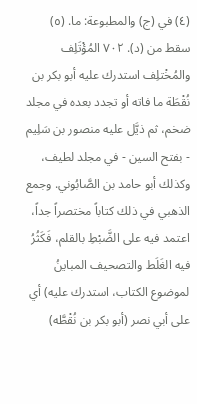(٤) في (ج) والمطبوعة: ما. (٥) سقط من (د). ٧٠٢ المُؤْتَلِف والمُخْتلِف استدرك عليه أبو بكر بن نُقْطَة ما فاته أو تجدد بعده في مجلد ضخم، ثم ذيَّل عليه منصور بن سَلِيم - بفتح السين - في مجلد لطيف، وكذلك أبو حامد بن الصَّابُوني. وجمع الذهبي في ذلك كتاباً مختصراً جداً، اعتمد فيه على الضَّبْطِ بالقلم، فَكَثُرُ فيه الغَلَط والتصحيف المباينُ لموضوع الكتاب، استدرك عليه) أي على أبي نصر (أبو بكر بن نُقْطَّه)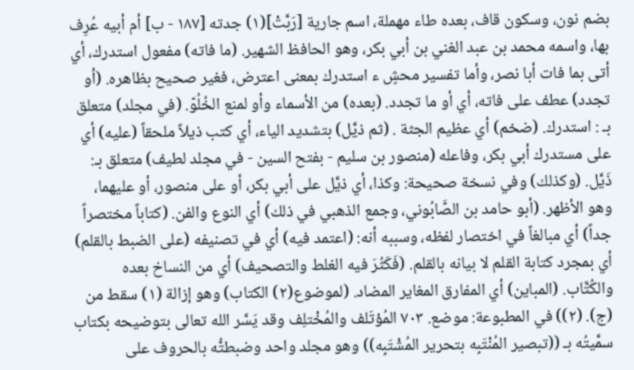بضم نون، وسكون قاف، بعده طاء مهملة، اسم جارية [رَبَّتْ](١) جدته [١٨٧ - ب] أم أبيه عُرِف بها، واسمه محمد بن عبد الغني بن أبي بكر، وهو الحافظ الشهير. (ما فاته) مفعول استدرك، أي أتى بما فات أبا نصر، وأما تفسير محشٍ ء استدرك بمعنى اعترض، فغير صحيح بظاهره. (أو تجدد) عطف على فاته، أي أو ما تجدد. (بعده) من الأسماء وأو لمنع الخُلُوّ. (في مجلد) متعلق بـ : استدرك. (ضخم) أي عظيم الجثة . (ثم ذيَّل) بتشديد الياء، أي كتب ذيلاً ملحقاً (عليه) أي على مستدرك أبي بكر، وفاعله (منصور بن سليم - بفتح السين - في مجلد لطيف) متعلق بـ: ذَيَّل. (وكذلك) وفي نسخة صحيحة: وكذا، أي ذيَّل على أبي بكر، أو على منصور، أو عليهما، وهو الأظهر. (أبو حامد بن الصَّابُوني، وجمع الذهبي في ذلك) أي النوع والفن. (كتاباً مختصراً جداً) أي مبالغاً في اختصار لفظه، وسببه أنه: (اعتمد فيه) أي في تصنيفه (على الضبط بالقلم) أي بمجرد كتابة القلم لا بيانه بالقلم. (فَكَثُرَ فيه الغلط والتصحيف) أي من النساخ بعده والكُتَّاب. (المباين) أي المفارق المغاير المضاد. (لموضوع(٢) الكتاب) وهو إزالة (١) سقط من (ج). (٢)) في المطبوعة: موضع. ٧٠٣ المُؤتَلف والمُخْتلِف وقد يَسَّر الله تعالى بتوضيحه بكتاب سمَّيتُه بـ ((تبصير المُنْتَبِه بتحرير المُشْتَبِه)) وهو مجلد واحد وضبطتُّه بالحروف على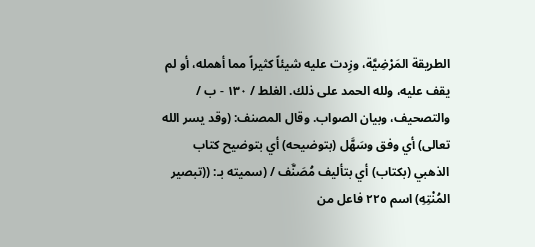الطريقة المَرْضِيَّة، وزِدت عليه شيئاً كثيراً مما أهمله، أو لم يقف عليه، ولله الحمد على ذلك. الغلط / ١٣٠ - ب / والتصحيف، وبيان الصواب. وقال المصنف: (وقد يسر الله تعالى) أي وفق وسَهَّل (بتوضيحه) أي بتوضيح كتاب الذهبي (بكتاب) أي بتأليف مُصَنَّف / (سميته بـ: ((تبصير المُنْتِهِ) اسم ٢٢٥ فاعل من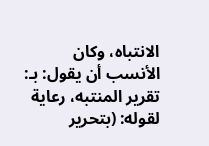الانتباه، وكان الأنسب أن يقول: بـ: تقرير المنتبه، رعاية لقوله: (بتحرير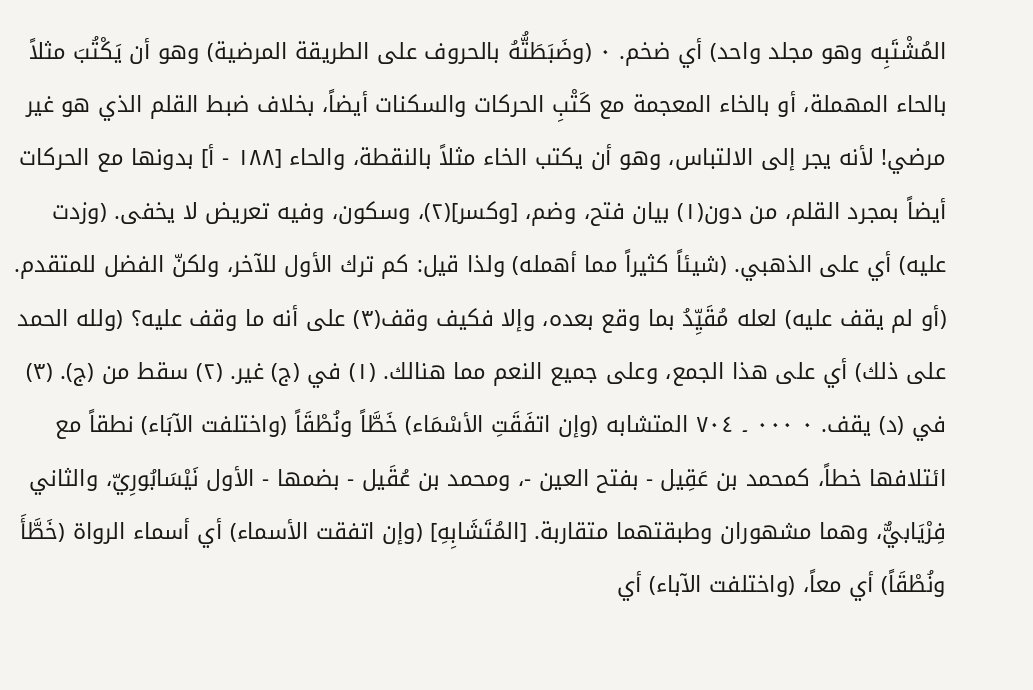المُشْتَبِه وهو مجلد واحد) أي ضخم. ٠ (وضَبَطَتُّهُ بالحروف على الطريقة المرضية) وهو أن يَكْتُبَ مثلاً بالحاء المهملة، أو بالخاء المعجمة مع كَتْبِ الحركات والسكنات أيضاً، بخلاف ضبط القلم الذي هو غير مرضي! لأنه يجر إلى الالتباس، وهو أن يكتب الخاء مثلاً بالنقطة، والحاء [١٨٨ - أ] بدونها مع الحركات أيضاً بمجرد القلم، من دون(١) بيان فتح، وضم، [وكسر](٢)، وسكون، وفيه تعریض لا يخفى. (وزدت عليه) أي على الذهبي. (شيئاً كثيراً مما أهمله) ولذا قيل: كم ترك الأول للآخر، ولكنّ الفضل للمتقدم. (أو لم يقف عليه) لعله مُقَيِّدُ بما وقع بعده، وإلا فكيف وقف(٣) على أنه ما وقف عليه؟ (ولله الحمد على ذلك) أي على هذا الجمع، وعلى جميع النعم مما هنالك. (١) في (ج) غير. (٢) سقط من (ج). (٣) في (د) يقف. ٠ ٠٠٠ ۔ ٧٠٤ المتشابه (وإن اتفَقَتِ الأسْمَاء) خَطَّاً ونُطْقَاً (واختلفت الآبَاء) نطقاً مع ائتلافها خطاً، كمحمد بن عَقِيل - بفتح العين -، ومحمد بن عُقَيل - بضمها - الأول نَيْسَابُورِيّ، والثاني فِرْيَابيٌّ، وهما مشهوران وطبقتهما متقاربة. [المُتَشَابِهِ] (وإن اتفقت الأسماء) أي أسماء الرواة (خَطَّأَ ونُطْقَاً) أي معاً، (واختلفت الآباء) أي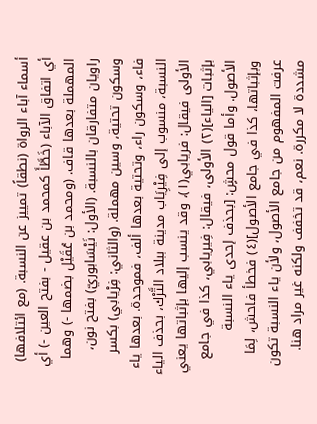أسماء آباء الرواة (نطقاً) تمييز عن النسبة. (مع ائتلافها) أي اتفاق الآباء (خَطَّأَ كمحمد بن عقيل - بفتح العين -) أي المهملة بعدها قاف. (ومحمد بن عُقَيْل بضمها -) وهما راويان متفارقان بالنسبة. (الأول: نَيْسَابوريّ) بفتح نون، وسكون تحتية، وسين مهملة. (والثاني: فِرْيابي) بكسر فاء، وسكون راء، وتحتية بعدها ألف، فموحدة. بعدها ياء النسبة، منسوب إلى فِيْرِيَاب مدينة ببلاد التَّرْك، بحذف الياء الأولى فيقال: فريابي(١)، وقد ينسب إليها بإثباتها يعني بإثبات [الياء](٢) الأولى، فيقال: فِيريابي، كذا في جامع الأصول. وأما قول محشٍ: [بحذف إحدى ياء النسبة وبإثباتها، كذا في جامع الأصول](٤) فخطأ فاحش، لِمَا عرفت المفهوم من جامع الأصول، ولأن ياء النسبة تكون مشددة لا مكررة. نعم، قد تخفف ولكنه غير مراد هنا.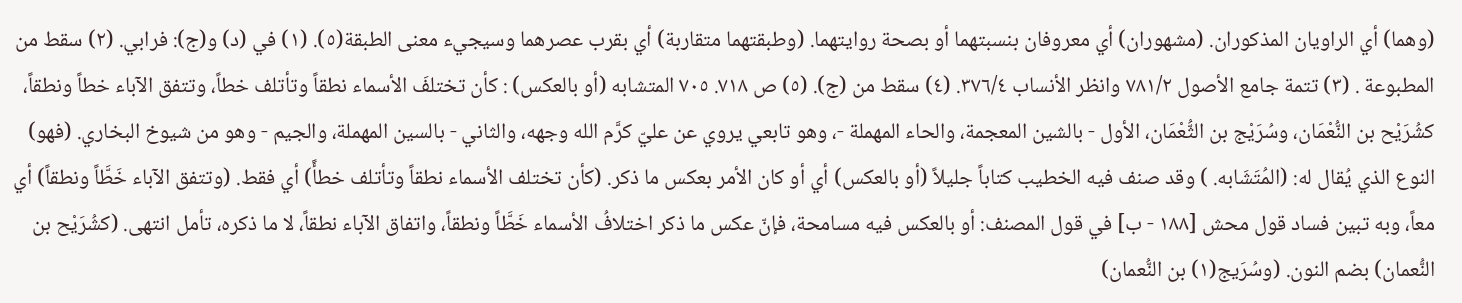(وهما) أي الراويان المذكوران. (مشهوران) أي معروفان بنسبتهما أو بصحة روايتهما. (وطبقتهما متقاربة) أي بقرب عصرهما وسيجيء معنى الطبقة(٥). (١) في (د) و(ج): فرابي. (٢) سقط من المطبوعة . (٣) تتمة جامع الأصول ٧٨١/٢ وانظر الأنساب ٣٧٦/٤. (٤) سقط من (ج). (٥) ص ٧١٨. ٧٠٥ المتشابه (أو بالعكس) : كأن تختلفَ الأسماء نطقاً وتأتلف خطاً، وتتفق الآباء خطاً ونطقاً، كشُرَيْح بن النُّعْمَان، وسُرَيْج بن الثُّعْمَان، الأول - بالشين المعجمة، والحاء المهملة -، وهو تابعي يروي عن عليّ كرَّم الله وجهه، والثاني - بالسين المهملة، والجيم - وهو من شيوخ البخاري. (فهو) النوع الذي يُقال له: (المُتَشَابه. ) وقد صنف فيه الخطيب کتاباً جليلاً (أو بالعكس) أي أو كان الأمر بعكس ما ذكر. (كأن تختلف الأسماء نطقاً وتأتلف خطأً) أي فقط. (وتتفق الآباء خَطَّاً ونطقاً) أي معاً، وبه تبين فساد قول محش [١٨٨ - ب] في قول المصنف: أو بالعكس فيه مسامحة، فإنّ عكس ما ذكر اختلافُ الأسماء خَطَّاً ونطقاً، واتفاق الآباء نطقاً، لا ما ذكره، تأمل انتهى. (كشُرَيْح بن النُّعمان) بضم النون. (وسُرَيج(١) بن النُّعمان)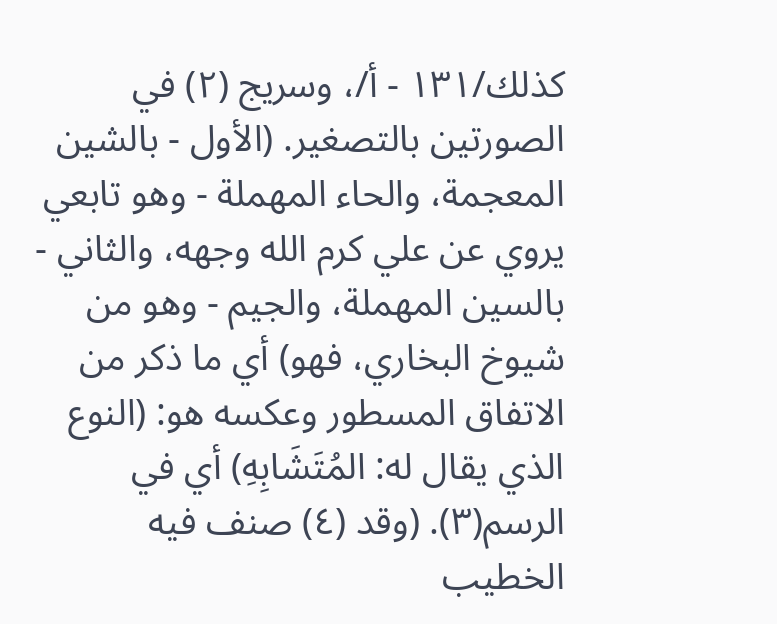كذلك/١٣١ - أ/، وسريج (٢) في الصورتين بالتصغير. (الأول - بالشين المعجمة، والحاء المهملة - وهو تابعي يروي عن علي كرم الله وجهه، والثاني - بالسين المهملة، والجيم - وهو من شيوخ البخاري، فهو) أي ما ذكر من الاتفاق المسطور وعكسه هو: (النوع الذي يقال له: المُتَشَابِهِ) أي في الرسم(٣). (وقد (٤) صنف فيه الخطيب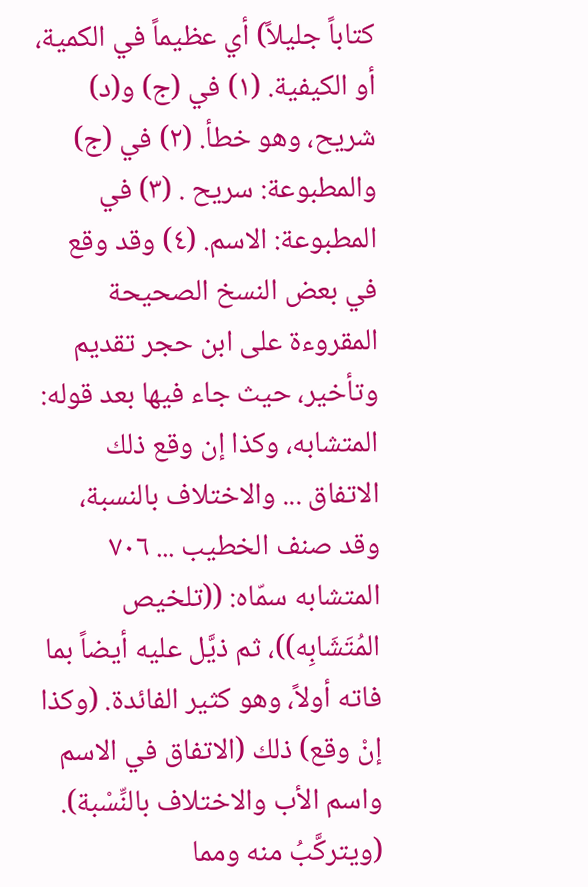كتاباً جليلاً) أي عظيماً في الكمية، أو الكيفية. (١) في (ج) و(د) شريح، وهو خطأ. (٢) في (ج) والمطبوعة: سريح . (٣) في المطبوعة: الاسم. (٤) وقد وقع في بعض النسخ الصحيحة المقروءة على ابن حجر تقديم وتأخير، حيث جاء فيها بعد قوله: المتشابه، وكذا إن وقع ذلك الاتفاق ... والاختلاف بالنسبة، وقد صنف الخطيب ... ٧٠٦ المتشابه سمّاه: ((تلخيص المُتَشَابِه))، ثم ذيَّل عليه أيضاً بما فاته أولاً، وهو كثير الفائدة. (وكذا إنْ وقع) ذلك (الاتفاق في الاسم واسم الأب والاختلاف بالنِّسْبة). (ويتركَّبُ منه ومما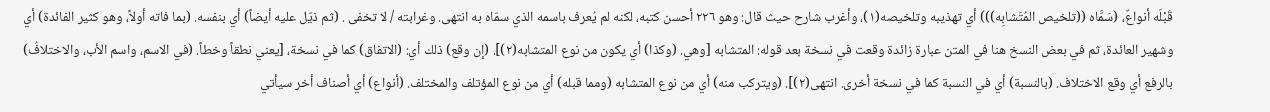قَبْلَه أنواعٌ، (سَمَّاه ((تلخيص المُتَشابِه))) أي تهذيبه وتلخيصه(١)، وأغرب شارح حيث قال: وهو ٢٢٦ أحسن كتبه، لكنه لم يُعرف باسمه الذي سمّاه به انتهى. وغرابته / لا تخفى . (ثم ذيّل عليه أيضاً) أي بنفسه. (بما فاته أولاً، وهو كثير الفائدة) أي وشهير العائدة، ثم في بعض النسخ هنا في المتن عبارة زائدة وقعت في نسخة بعد قوله: المتشابه [وهي. (وكذا) أي يكون من نوع المتشابه(٢)]. (إن وقع) ذلك أي: (الاتفاق) كما في نسخة، [يعني نطقاً وخطاً. (في الاسم، واسم الأب، والاختلافُ) بالرفع أي وقع الاختلاف. (بالنسبة) أي في النسبة كما في نسخة أخرى. انتهى(٢)]. (ويتركب منه) أي من نوع المتشابه (ومما قبله) أي من نوع المؤتلف والمختلف. (أنواع) أي أصناف أخر سيأتي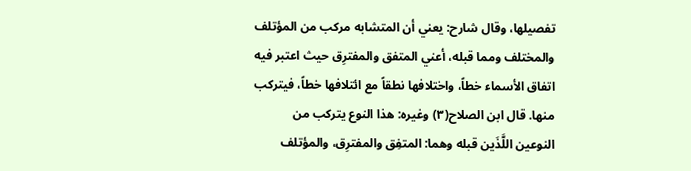تفصيلها، وقال شارح: يعني أن المتشابه مركب من المؤتلف والمختلف ومما قبله، أعني المتفق والمفترِق حيث اعتبر فيه اتفاق الأسماء خطاً، واختلافها نطقاً مع ائتلافها خطاً، فيتركب منها. قال ابن الصلاح(٣) وغيره: هذا النوع يتركب من النوعين اللَّذَين قبله وهما: المتفِق والمفترِق، والمؤتلف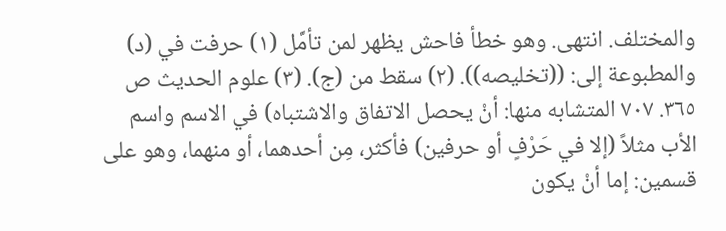والمختلف. انتهى. وهو خطأ فاحش يظهر لمن تأمَّل (١) حرفت في (د) والمطبوعة إلى: ((تخليصه)). (٢) سقط من (ج). (٣) علوم الحديث ص ٣٦٥. ٧٠٧ المتشابه منها: أنْ يحصل الاتفاق والاشتباه) في الاسم واسم الأب مثلاً (إلا في حَرْفٍ أو حرفین) فأكثر، مِن أحدهما، أو منهما، وهو علی قسمين: إما أنْ يكون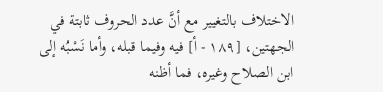الاختلاف بالتغيير مع أنَّ عدد الحروف ثابتة في الجهتين، [١٨٩ - أ] فيه وفيما قبله، وأما نَسْبُه إلى ابن الصلاح وغيره، فما أظنه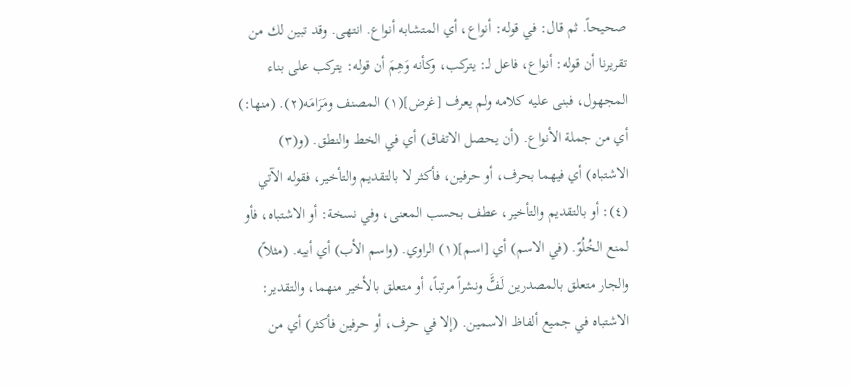صحيحاً. ثم قال: في قوله: أنواع، أي المتشابه أنواع. انتهى. وقد تبين لك من تقريرنا أن قوله: أنواع، فاعل لـ: يتركب، وكأنه وَهِمَ أن قوله: يتركب على بناء المجهول، فبنى عليه كلامه ولم يعرف [غرض](١) المصنف ومَرَامَه(٢). (منها:) أي من جملة الأنواع. (أن يحصل الاتفاق) أي في الخط والنطق. (و(٣) الاشتباه) أي فيهما بحرف، أو حرفين، فأكثر لا بالتقديم والتأخير، فقوله الآتي (٤): أو بالتقديم والتأخير، عطف بحسب المعنى، وفي نسخة: أو الاشتباه، فأو لمنع الخُلُوّ. (في الاسم) أي [اسم](١) الراوي. (واسم الأب) أي أبيه. (مثلاً) والجار متعلق بالمصدرين لَفًَّ ونشراً مرتباً، أو متعلق بالأخير منهما، والتقدير: الاشتباه في جميع ألفاظ الاسمين. (إلا في حرف، أو حرفين فأكثر) أي من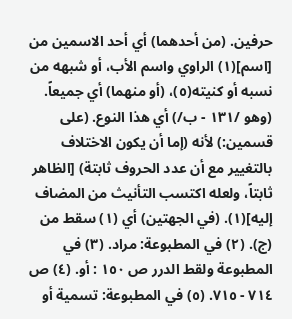حرفين. (من أحدهما) أي أحد الاسمين من [اسم](١) الراوي واسم الأب، أو شبهه من نسبه أو كنيته(٥)، (أو منهما) أي جميعاً. (وهو /١٣١ - ب/) أي هذا النوع. (على قسمين:) لأنه (إما أن يكون الاختلاف بالتغيير مع أن عدد الحروف ثابتة) [الظاهر ثابتاً، ولعله اكتسب التأنيث من المضاف إليه](١). (في الجهتين) أي (١) سقط من (ج). (٢) في المطبوعة: مراد. (٣) في المطبوعة ولقط الدرر ص ١٥٠ : أو. (٤) ص ٧١٤ - ٧١٥. (٥) في المطبوعة: تسمية أو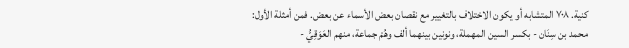كنية. ٧٠٨ المتشابه أو يكون الاختلاف بالتغيير مع نقصان بعض الأسماء عن بعض. فمن أمثلة الأول: محمد بن سِنَان - بكسر السين المهملة، ونونين بينهما ألف وهُمْ جماعة، منهم العَوَقِيُّ -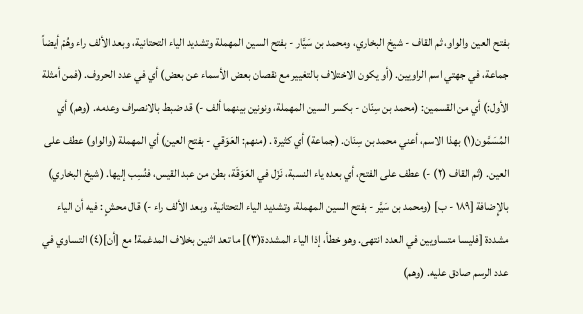بفتح العين والواو، ثم القاف - شيخ البخاري، ومحمد بن سَيَّار - بفتح السين المهملة وتشديد الياء التحتانية، وبعد الألف راء وهُمْ أيضاً جماعة، في جهتي اسم الراويين. (أو يكون الاختلاف بالتغيير مع نقصان بعض الأسماء عن بعض) أي في عدد الحروف. (فمن أمثلة الأول:) أي من القسمين: (محمد بن سِنّان - بكسر السين المهملة، ونونين بينهما ألف -) قد ضبط بالانصراف وعدمه. (وهم) أي المُسَمَّون(١) بهذا الاسم، أعني محمد بن سِنَان. (جماعة) أي كثيرة . (منهم: العَوَقي - بفتح العين) أي المهملة (والواو) عطف على العين. (ثم القاف (٢) -) عطف على الفتح، أي بعده ياء النسبة، نَزَل في العَوَقَة، بطن من عبد القيس، فنُسِب إليها. (شيخ البخاري) بالإِضافة [١٨٩ - ب] (ومحمد بن سَيَّر - بفتح السين المهملة، وتشديد الياء التحتانية، وبعد الألف راء -) قال محشٍ : فيه أن الياء مشددة [فليسا متساويين في العدد انتهى. وهو خطأ، إذا الياء المشددة(٣)] ما تعد اثنين بخلاف المدغمة! مع [أن](٤) التساوي في عدد الرسم صادق عليه. (وهم)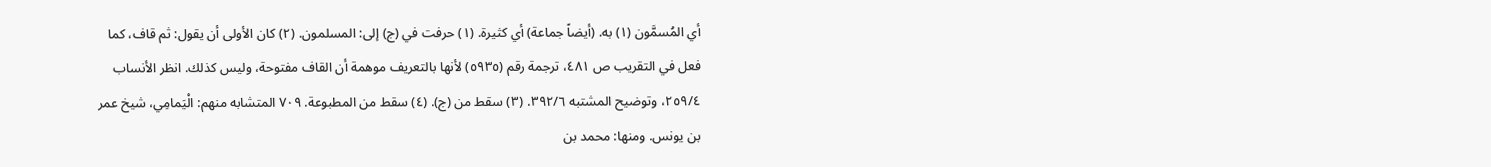أي المُسمَّون (١) به. (أيضاً جماعة) أي كثيرة. (١) حرفت في (ج) إلى: المسلمون. (٢) كان الأولى أن يقول: ثم قاف، كما فعل في التقريب ص ٤٨١، ترجمة رقم (٥٩٣٥) لأنها بالتعريف موهمة أن القاف مفتوحة، وليس كذلك. انظر الأنساب ٢٥٩/٤، وتوضيح المشتبه ٣٩٢/٦. (٣) سقط من (ج). (٤) سقط من المطبوعة. ٧٠٩ المتشابه منهم: الْيَمامِي، شیخ عمر بن يونس. ومنها: محمد بن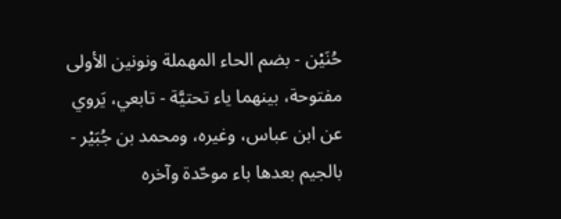حُنَيْن - بضم الحاء المهملة ونونين الأولى مفتوحة، بينهما ياء تحتيَّة - تابعي، يَروي عن ابن عباس، وغيره، ومحمد بن جُبَيْر - بالجيم بعدها باء موحّدة وآخره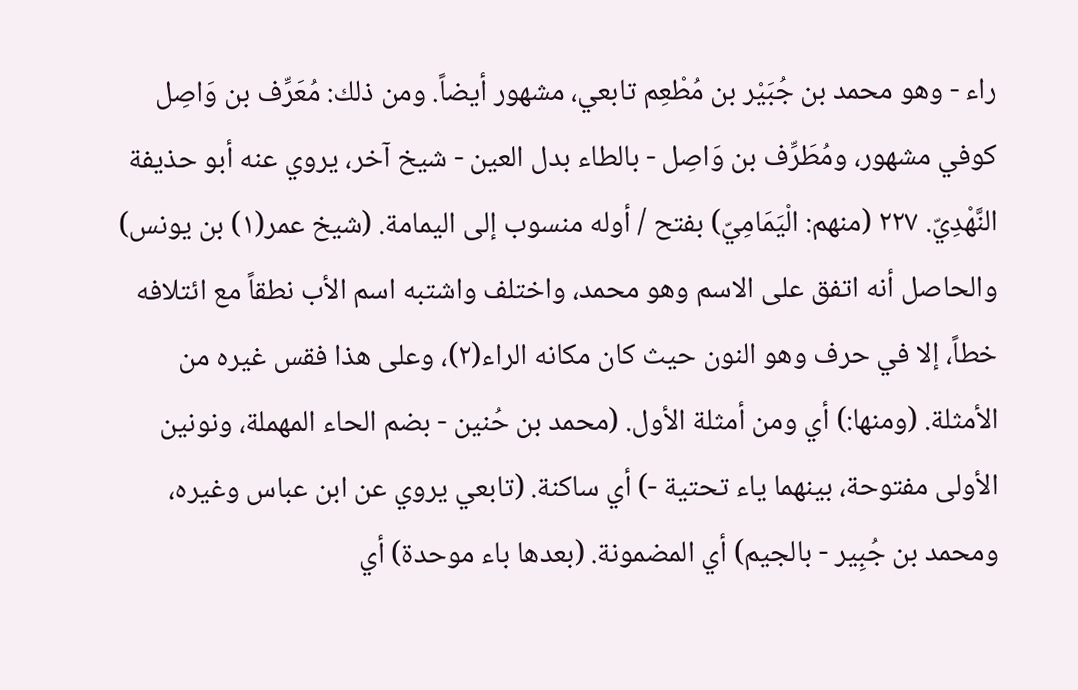راء - وهو محمد بن جُبَيْر بن مُطْعِم تابعي، مشهور أيضاً. ومن ذلك: مُعَرِّف بن وَاصِل كوفي مشهور، ومُطَرِّف بن وَاصِل - بالطاء بدل العين - شيخ آخر، يروي عنه أبو حذيفة النَّهْدِيّ. ٢٢٧ (منهم: الْيَمَامِيّ) بفتح / أوله منسوب إلى اليمامة. (شيخ عمر(١) بن يونس) والحاصل أنه اتفق على الاسم وهو محمد، واختلف واشتبه اسم الأب نطقاً مع ائتلافه خطاً، إلا في حرف وهو النون حيث كان مكانه الراء(٢)، وعلى هذا فقس غيره من الأمثلة. (ومنها:) أي ومن أمثلة الأول. (محمد بن حُنين - بضم الحاء المهملة، ونونين الأولى مفتوحة، بينهما ياء تحتية -) أي ساكنة. (تابعي يروي عن ابن عباس وغيره، ومحمد بن جُبِير - بالجيم) أي المضمونة. (بعدها باء موحدة) أي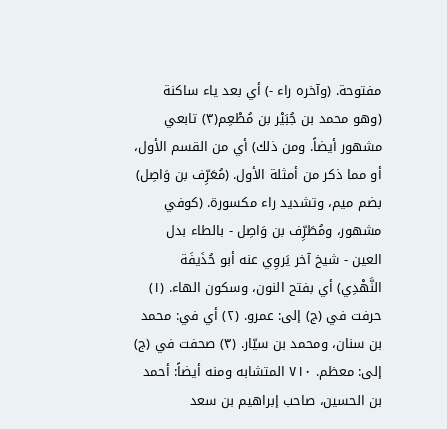مفتوحة. (وآخره راء -) أي بعد ياء ساكنة (وهو محمد بن جُبَيْر بن مُطْعِم(٣) تابعي مشهور أيضاً. ومن ذلك) أي من القسم الأول، أو مما ذكر من أمثلة الأول. (مُعَرِّف بن وَاصِل) بضم ميم، وتشديد راء مكسورة. (كوفي مشهور، ومُطَرِّف بن وَاصِل - بالطاء بدل العين - شيخ آخر يَروِي عنه أبو حُذَيفَة النَّهْدِي) أي بفتح النون، وسكون الهاء. (١) حرفت في (ج) إلى: عمرو. (٢) أي في: محمد بن سنان، ومحمد بن سیّار. (٣) صحفت في (ج) إلى: معظم. ٧١٠ المتشابه ومنه أيضاً: أحمد بن الحسين، صاحب إبراهيم بن سعد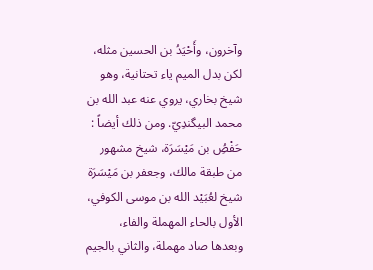وآخرون، وأَحْيَدُ بن الحسين مثله، لكن بدل الميم ياء تحتانية، وهو شیخ بخاري، يروي عنه عبد الله بن محمد البيگندِيّ. ومن ذلك أيضاً : حَفْصُِ بن مَيْسَرَة، شيخ مشهور من طبقة مالك، وجعفر بن مَيْسَرَة شيخ لعُبَيْد الله بن موسى الكوفي، الأول بالحاء المهملة والفاء، وبعدها صاد مهملة، والثاني بالجيم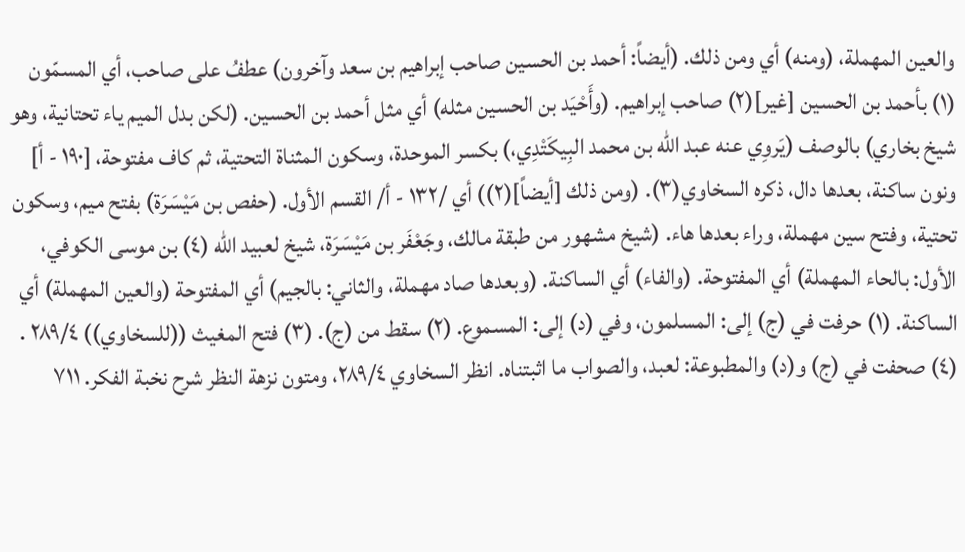والعين المهملة، (ومنه) أي ومن ذلك. (أيضاً: أحمد بن الحسين صاحب إبراهيم بن سعد وآخرون) عطفُ على صاحب، أي المسمّون (١) بأحمد بن الحسين [غير](٢) صاحب إبراهيم. (وأَحْيَد بن الحسين مثله) أي مثل أحمد بن الحسين. (لكن بدل الميم ياء تحتانية، وهو شيخ بخاري) بالوصف (يَروِي عنه عبد الله بن محمد البِيكَتْدِي،) بكسر الموحدة، وسكون المثناة التحتية، ثم كاف مفتوحة، [١٩٠ - أ] ونون ساكنة، بعدها دال، ذكره السخاوي(٣). (ومن ذلك [أيضاً](٢)) أي /١٣٢ - أ/ القسم الأول. (حفص بن مَيْسَرَة) بفتح ميم، وسكون تحتية، وفتح سين مهملة، وراء بعدها هاء. (شيخ مشهور من طبقة مالك، وجَعْفَر بن مَيْسَرَة، شيخ لعبيد الله (٤) بن موسى الكوفي، الأول: بالحاء المهملة) أي المفتوحة. (والفاء) أي الساكنة. (وبعدها صاد مهملة، والثاني: بالجيم) أي المفتوحة (والعين المهملة) أي الساكنة. (١) حرفت في (ج) إلى: المسلمون، وفي (د) إلى: المسموع. (٢) سقط من (ج). (٣) فتح المغيث ((للسخاوي)) ٢٨٩/٤ . (٤) صحفت في (ج) و(د) والمطبوعة: لعبد، والصواب ما اثبتناه. انظر السخاوي ٢٨٩/٤، ومتون نزهة النظر شرح نخبة الفكر. ٧١١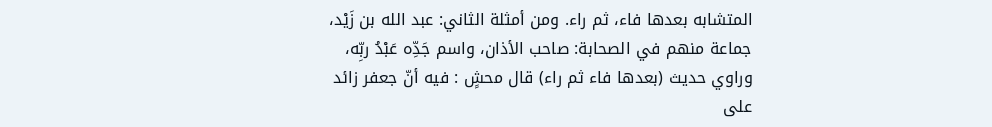المتشابه بعدها فاء، ثم راء. ومن أمثلة الثاني: عبد الله بن زَيْد، جماعة منهم في الصحابة: صاحب الأذان، واسم جَدِّه عَبْدُ ربِّه، وراوي حدیث (بعدها فاء ثم راء) قال محشٍ : فيه أنّ جعفر زائد على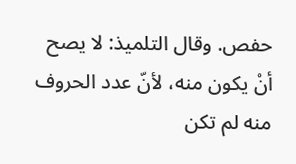حفص. وقال التلميذ: لا يصح أنْ يكون منه، لأنّ عدد الحروف منه لم تكن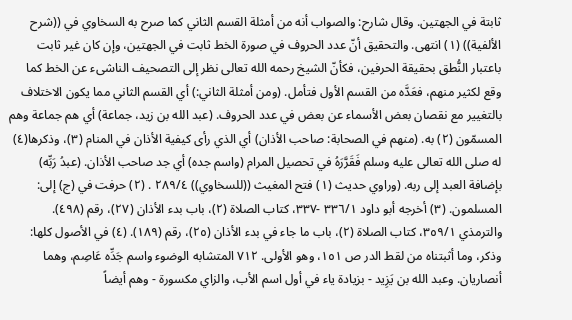ثابتة في الجهتين. وقال شارح: والصواب أنه من أمثلة القسم الثاني كما صرح به السخاوي في ((شرح الألفية)) (١) انتهى. والتحقيق أنّ عدد الحروف في صورة الخط ثابت في الجهتين، وإن كان غير ثابت باعتبار النُّطق بحقيقة الحرفين، فكأنّ الشيخ رحمه الله تعالى نظر إلى التصحيف الناشىء عن الخط كما وقع لكثير منهم، فعَدَّه من القسم الأول فتأمل. (ومن أمثلة الثاني:) أي القسم الثاني مما يكون الاختلاف بالتغيير مع نقصان بعض الأسماء عن بعض في عدد الحروف. (عبد الله بن زيد، جماعة) أي هم جماعة وهم المسمّون (٢) به. (منهم في الصحابة: صاحب الأذان) أي الذي رأى كيفية الأذان في المنام (٣)، وذكرها(٤) له صلى الله تعالى عليه وسلم فَقَرَّرَهُ في تحصيل المرام (واسم جده) أي جد صاحب الأذان. (عبدُ رَبِّه) بإضافة العبد إلى ربه. (وراوي حديث (١) فتح المغيث ((للسخاوي)) ٢٨٩/٤ . (٢) حرفت في (ج) إلى: المسلمون. (٣) أخرجه أبو داود ٣٣٦/١ -٣٣٧، كتاب الصلاة (٢)، باب بدء الأذان (٢٧)، رقم (٤٩٨). والترمذي ٣٥٩/١، كتاب الصلاة (٢)، باب ما جاء في بدء الأذان (٢٥)، رقم (١٨٩). (٤) في الأصول كلها: وذكر، وما أثبتناه من لقط الدر ص ١٥١، وهو الأولى. ٧١٢ المتشابه الوضوء واسم جَدِّه عَاصِم، وهما أنصاریان. وعبد الله بن يَزِيد - بزيادة ياء في أول اسم الأب، والزاي مكسورة - وهم أيضاً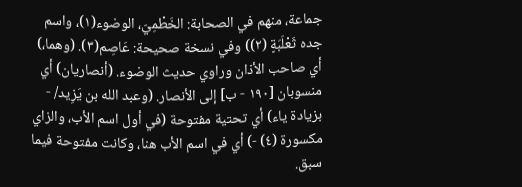جماعة، منهم في الصحابة: الخَطْمِيّ، الوضوء(١)، واسم جده ثَعْلَبَةٍ (٢)) وفي نسخة صحيحة: عَاصِم(٣). (وهما،) أي صاحب الأذان وراوي حديث الوضوء. (أنصاريان) أي منسوبان [١٩٠ - ب] إلى الأنصار. (وعبد الله بن يَزِيد/ - بزيادة ياء) أي تحتية مفتوحة (في أول اسم الأب، والزاي مكسورة (٤) -) أي في اسم الأب هنا، وكانت مفتوحة فيما سبق.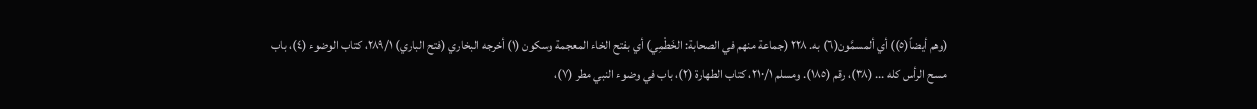(وهم أيضاً(٥)) أي ألمسمَّون(٦) به. ٢٢٨ (جماعة منهم في الصحابة: الخَطْمِي) أي بفتح الخاء المعجمة وسكون (١) أخرجه البخاري (فتح الباري) ٢٨٩/١، كتاب الوضوء (٤)، باب مسح الرأس كله ... (٣٨)، رقم (١٨٥). ومسلم ٢١٠/١، كتاب الطهارة (٢)، باب في وضوء النبي مطر (٧)،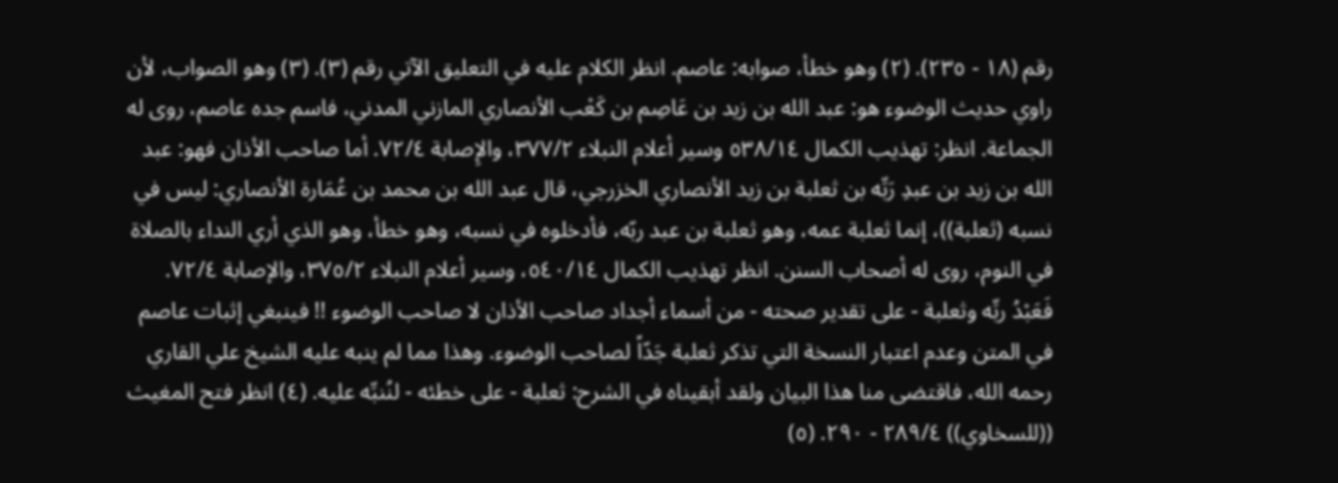رقم (١٨ - ٢٣٥). (٢) وهو خطأ، صوابه: عاصم. انظر الكلام عليه في التعليق الآتي رقم (٣). (٣) وهو الصواب، لأن راوي حديث الوضوء هو: عبد الله بن زيد بن عَاصِم بن كَعْب الأنصاري المازني المدني، فاسم جده عاصم، روى له الجماعة. انظر: تهذيب الكمال ٥٣٨/١٤ وسير أعلام النبلاء ٣٧٧/٢، والإِصابة ٧٢/٤. أما صاحب الأذان فهو: عبد الله بن زيد بن عبدِ رَبِّه بن ثعلبة بن زيد الأنصاري الخزرجي، قال عبد الله بن محمد بن عُمَارة الأنصاري: ليس في نسبه (ثعلبة))، إنما ثعلبة عمه، وهو ثعلبة بن عبد ربّه، فأدخلوه في نسبه، وهو خطأ، وهو الذي أري النداء بالصلاة في النوم، روى له أصحاب السنن. انظر تهذيب الكمال ٥٤٠/١٤، وسير أعلام النبلاء ٣٧٥/٢، والإصابة ٧٢/٤. فَعَبْدُ ربِّه وثعلبة - على تقدير صحته - من أسماء أجداد صاحب الأذان لا صاحب الوضوء !! فينبغي إثبات عاصم في المتن وعدم اعتبار النسخة التي تذكر ثعلبة جَدّاً لصاحب الوضوء. وهذا مما لم ينبه عليه الشيخ علي القاري رحمه الله، فاقتضى منا هذا البيان ولقد أبقيناه في الشرح: ثعلبة - على خطئه - لنُنبِّه عليه. (٤) انظر فتح المغيث ((للسخاوي)) ٢٨٩/٤ - ٢٩٠. (٥)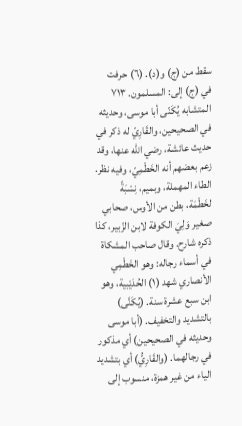سقط من (ج) و(د). (٦) حرفت في (ج) إلى: المسلمون. ٧١٣ المتشابه يُكَنّى أبا موسى، وحديثه في الصحيحين، والقَارِيّ له ذكر في حديث عائشة، رضي الله عنها، وقد زعم بعضهم أنه الخَطْمِيّ، وفيه نظر. الطاء المهملة، وبميم، نِسْبَةً لخَطْمَة، بطن من الأوس، صحابي صغير وَلِيَ الكوفة لابن الزّبير، كذا ذكره شارح. وقال صاحب المشكاة في أسماء رجاله: وهو الخَطْمِي الأنصاري شهد (١) الحُدَيْبية، وهو ابن سبع عشرة سنة. (يُكَنَّى) بالتشديد والتخفيف. (أبا موسى وحديثه في الصحيحين) أي مذكور في رجالهما. (والقَارِيُّ) أي بتشديد الياء من غير همزة، منسوب إلى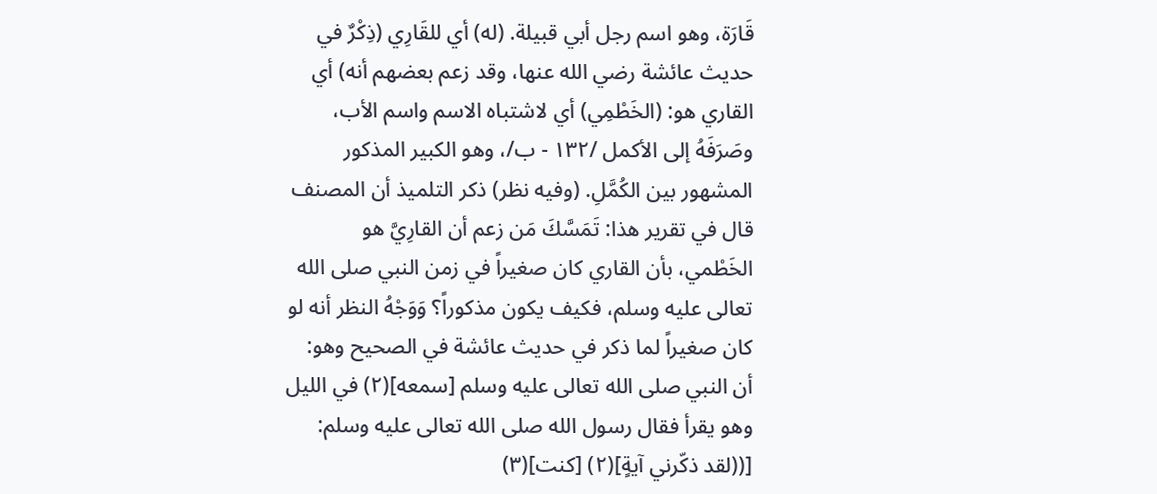قَارَة، وهو اسم رجل أبي قبيلة. (له) أي للقَارِي (ذِكْرٌ في حديث عائشة رضي الله عنها، وقد زعم بعضهم أنه) أي القاري هو: (الخَطْمِي) أي لاشتباه الاسم واسم الأب، وصَرَفَهُ إلى الأكمل /١٣٢ - ب/، وهو الكبير المذكور المشهور بين الكُمَّلِ. (وفيه نظر) ذكر التلميذ أن المصنف قال في تقرير هذا: تَمَسَّكَ مَن زعم أن القارِيَّ هو الخَطْمي، بأن القاري كان صغيراً في زمن النبي صلى الله تعالى عليه وسلم، فكيف يكون مذكوراً؟ وَوَجْهُ النظر أنه لو كان صغيراً لما ذكر في حديث عائشة في الصحيح وهو: أن النبي صلى الله تعالى عليه وسلم [سمعه](٢) في الليل وهو يقرأ فقال رسول الله صلى الله تعالى عليه وسلم: [((لقد ذكّرني آيةٍ](٢) [كنت](٣)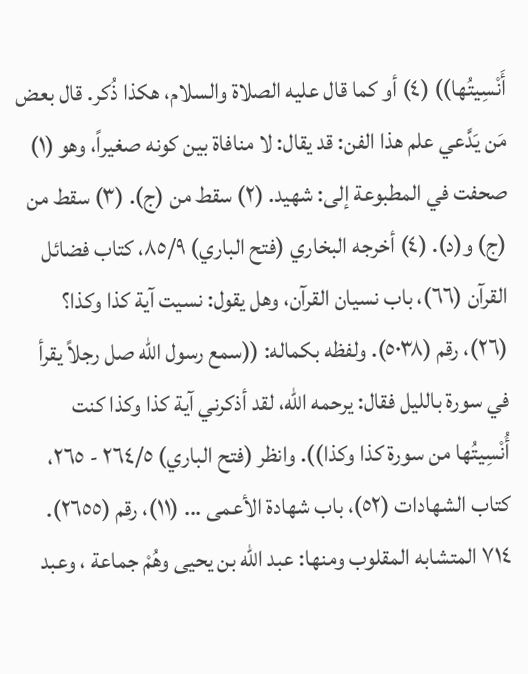أَنْسِيتُها)) (٤) أو كما قال عليه الصلاة والسلام، هكذا ذُكر. قال بعض مَن يَدَّعي علم هذا الفن: قد يقال: لا منافاة بين كونه صغيراً، وهو (١) صحفت في المطبوعة إلى: شهيد. (٢) سقط من (ج). (٣) سقط من (ج) و(د). (٤) أخرجه البخاري (فتح الباري) ٨٥/٩، كتاب فضائل القرآن (٦٦)، باب نسيان القرآن، وهل يقول: نسيت آية كذا وكذا؟ (٢٦)، رقم (٥٠٣٨). ولفظه بكماله: ((سمع رسول الله صل رجلاً يقرأ في سورة بالليل فقال: يرحمه الله، لقد أذكرني آية كذا وكذا كنت أُنْسِيتُها من سورة كذا وكذا)). وانظر (فتح الباري) ٢٦٤/٥ - ٢٦٥، كتاب الشهادات (٥٢)، باب شهادة الأعمى ... (١١)، رقم (٢٦٥٥). ٧١٤ المتشابه المقلوب ومنها: عبد الله بن يحيى وهُمْ جماعة ، وعبد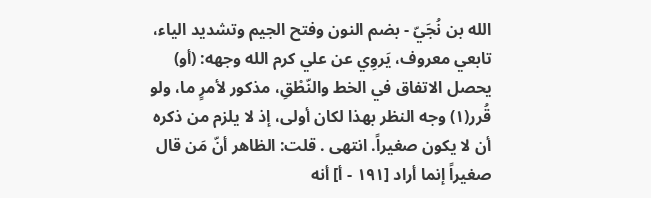الله بن نُجَيّ - بضم النون وفتح الجيم وتشديد الياء، تابعي معروف، يَروِي عن علي كرم الله وجهه: (أو) يحصل الاتفاق في الخط والنّطْقِ، مذكور لأمرٍ ما، ولو قُرر(١) وجه النظر بهذا لكان أولى، إذ لا يلزم من ذكره أن لا یکون صغيراً. انتھی . قلت: الظاهر أنّ مَن قال صغيراً إنما أراد [١٩١ - أ] أنه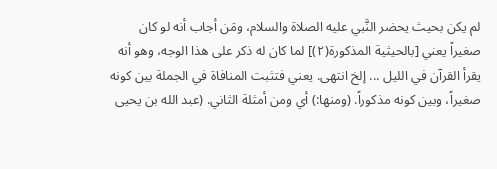لم يكن بحيث يحضر النَّبي عليه الصلاة والسلام، ومَن أجاب أنه لو كان صغيراً يعني [بالحيثية المذكورة(٢)] لما كان له ذكر على هذا الوجه، وهو أنه يقرأ القرآن في الليل ... إلخ انتهى. يعني فتثبت المنافاة في الجملة بين كونه صغيراً، وبين كونه مذكوراً. (ومنها:) أي ومن أمثلة الثاني. (عبد الله بن يحيى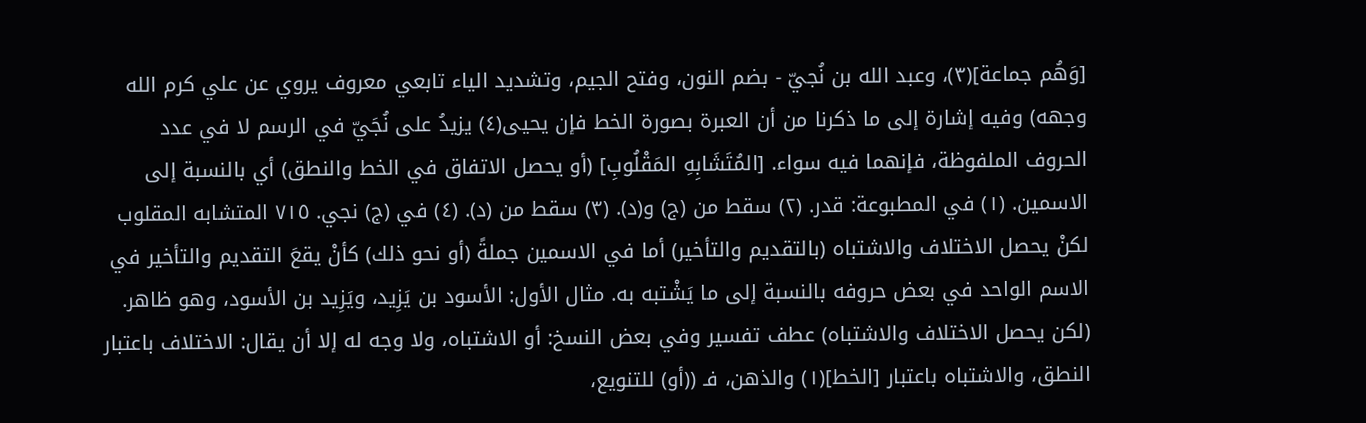[وَهُم جماعة](٣)، وعبد الله بن نُجيّ - بضم النون، وفتح الجيم، وتشديد الياء تابعي معروف يروي عن علي كرم الله وجهه) وفيه إشارة إلى ما ذكرنا من أن العبرة بصورة الخط فإن يحيى(٤) يزيدُ على نُجَيّ في الرسم لا في عدد الحروف الملفوظة، فإنهما فيه سواء. [المُتَشَابِهِ المَقْلُوبِ] (أو يحصل الاتفاق في الخط والنطق) أي بالنسبة إلى الاسمين. (١) في المطبوعة: قدر. (٢) سقط من (ج) و(د). (٣) سقط من (د). (٤) في (ج) نجي. ٧١٥ المتشابه المقلوب لكنْ يحصل الاختلاف والاشتباه (بالتقديم والتأخير) أما في الاسمين جملةً (أو نحو ذلك) كأنْ يقعَ التقديم والتأخير في الاسم الواحد في بعض حروفه بالنسبة إلى ما يَشْتبه به. مثال الأول: الأسود بن يَزِيد، ويَزِيد بن الأسود، وهو ظاهر. (لكن يحصل الاختلاف والاشتباه) عطف تفسير وفي بعض النسخ: أو الاشتباه، ولا وجه له إلا أن يقال: الاختلاف باعتبار النطق، والاشتباه باعتبار [الخط](١) والذهن، فـ ((أو) للتنويع،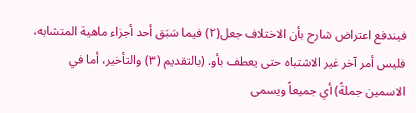فيندفع اعتراض شارح بأن الاختلاف جعل(٢) فيما سَبَق أحد أجزاء ماهية المتشابه، فليس أمر آخر غير الاشتباه حتى يعطف بأو. (بالتقديم (٣) والتأخير، أما في الاسمين جملةً) أي جميعاً ويسمى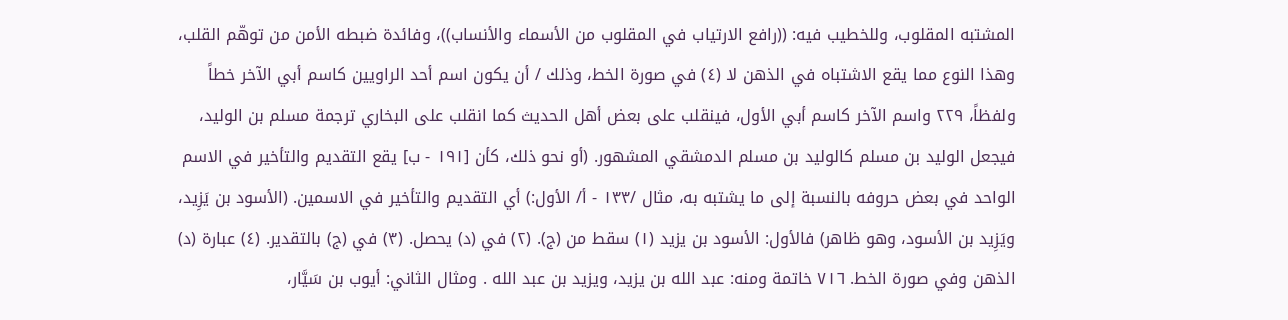المشتبه المقلوب، وللخطيب فيه: ((رافع الارتياب في المقلوب من الأسماء والأنساب))، وفائدة ضبطه الأمن من توهّم القلب، وهذا النوع مما يقع الاشتباه في الذهن لا (٤) في صورة الخط، وذلك / أن يكون اسم أحد الراويين كاسم أبي الآخر خطاً ولفظاً، ٢٢٩ واسم الآخر كاسم أبي الأول، فينقلب على بعض أهل الحديث كما انقلب على البخاري ترجمة مسلم بن الوليد، فيجعل الوليد بن مسلم كالوليد بن مسلم الدمشقي المشهور. (أو نحو ذلك، كأن [١٩١ - ب] يقع التقديم والتأخير في الاسم الواحد في بعض حروفه بالنسبة إلى ما يشتبه به، مثال /١٣٣ - أ/ الأول:) أي التقديم والتأخير في الاسمين. (الأسود بن يَزِيد، ويَزِيد بن الأسود، وهو ظاهر) فالأول: الأسود بن يزيد (١) سقط من (ج). (٢) في (د) يحصل. (٣) في (ج) بالتقدير. (٤) عبارة (د) الذهن وفي صورة الخط. ٧١٦ خاتمة ومنه: عبد الله بن يزيد، ويزيد بن عبد الله . ومثال الثاني: أيوب بن سَيَّار،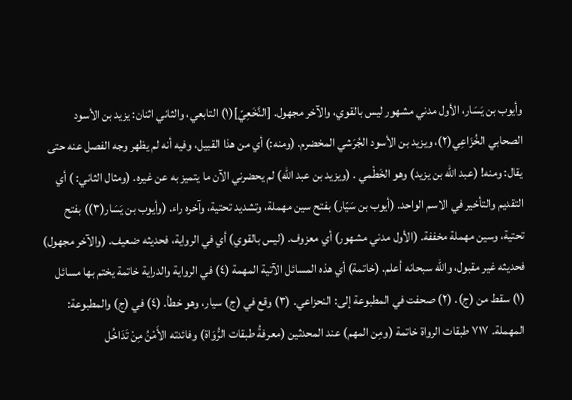وأيوب بن يَسَار، الأول مدني مشهور ليس بالقوي، والآخر مجهول. [النَّخَعِيّ](١) التابعي، والثاني اثنان: يزيد بن الأسود الصحابي الخُزَاعِي(٢)، ويزيد بن الأسود الجُرَشي المخضرم. (ومنه:) أي من هذا القبيل، وفيه أنه لم يظهر وجه الفصل عنه حتى يقال: ومنه! (عبد الله بن يزيد) وهو الخَطْمي . (ويزيد بن عبد الله) لم يحضرني الآن ما يتميز به عن غيره. (ومثال الثاني: ) أي التقديم والتأخير في الاسم الواحد. (أيوب بن سَيّار) بفتح سين مهملة، وتشديد تحتية، وآخره راء. (وأيوب بن يَسَار(٣)) بفتح تحتية، وسين مهملة مخففة. (الأول مدني مشهور) أي معزوف. (ليس بالقوي) أي في الرواية، فحديثه ضعيف. (والآخر مجهول) فحديثه غير مقبول، والله سبحانه أعلم. (خاتمة) أي هذه المسائل الآتية المهمة (٤) في الرواية والدراية خاتمة يختم بها مسائل (١) سقط من (ج). (٢) صحفت في المطبوعة إلى: النحزاعي. (٣) وقع في (ج) سيار، وهو خطأ. (٤) في (ج) والمطبوعة: المهملة. ٧١٧ طبقات الرواة خاتمة (ومِن المهم) عند المحدثين (معرفةُ طبقات الرُّوَاة) وفائدته الأَمْنُ مِنْ تَدَاخُل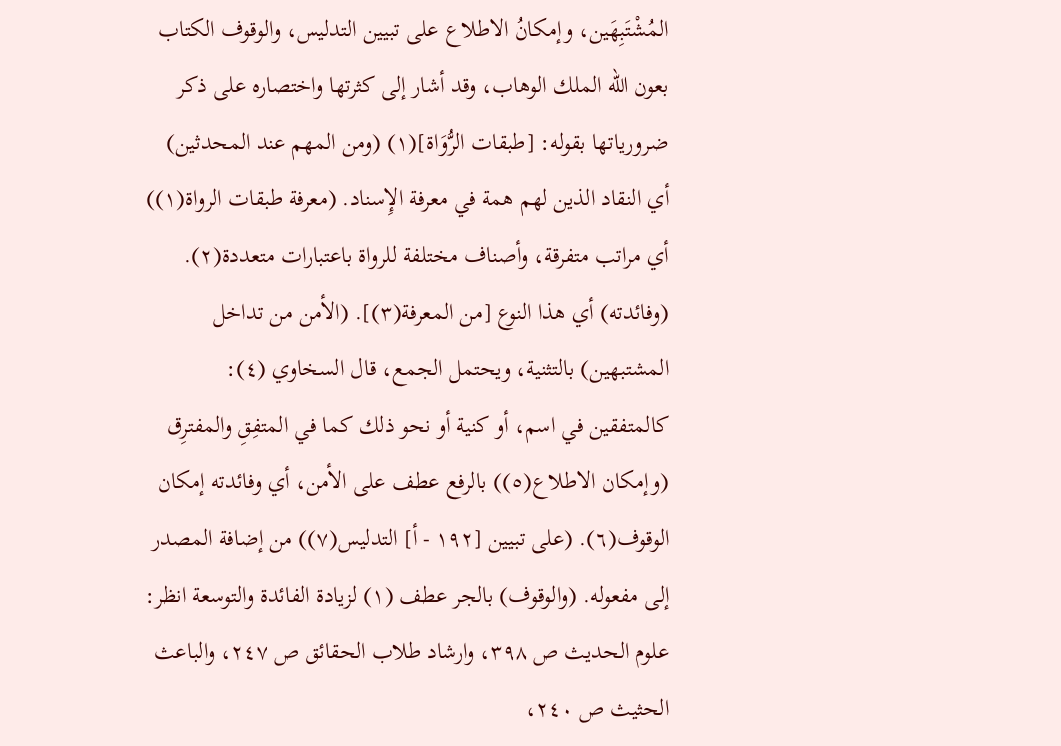المُشْتَبِهَين، وإمكانُ الاطلاع على تبيين التدليس، والوقوف الكتاب بعون الله الملك الوهاب، وقد أشار إلى كثرتها واختصاره على ذكر ضرورياتها بقوله: [طبقات الرُّوَاة](١) (ومن المهم عند المحدثين) أي النقاد الذين لهم همة في معرفة الإِسناد. (معرفة طبقات الرواة(١)) أي مراتب متفرقة، وأصناف مختلفة للرواة باعتبارات متعددة(٢). (وفائدته) أي هذا النوع [من المعرفة(٣)]. (الأمن من تداخل المشتبهين) بالتثنية، ويحتمل الجمع، قال السخاوي (٤): كالمتفقين في اسم، أو كنية أو نحو ذلك كما في المتفِقِ والمفترِق (وإمكان الاطلاع(٥)) بالرفع عطف على الأمن، أي وفائدته إمكان الوقوف(٦). (على تبيين [١٩٢ - أ] التدليس(٧)) من إضافة المصدر إلى مفعوله. (والوقوف) بالجر عطف (١) لزيادة الفائدة والتوسعة انظر: علوم الحديث ص ٣٩٨، وارشاد طلاب الحقائق ص ٢٤٧، والباعث الحثيث ص ٢٤٠،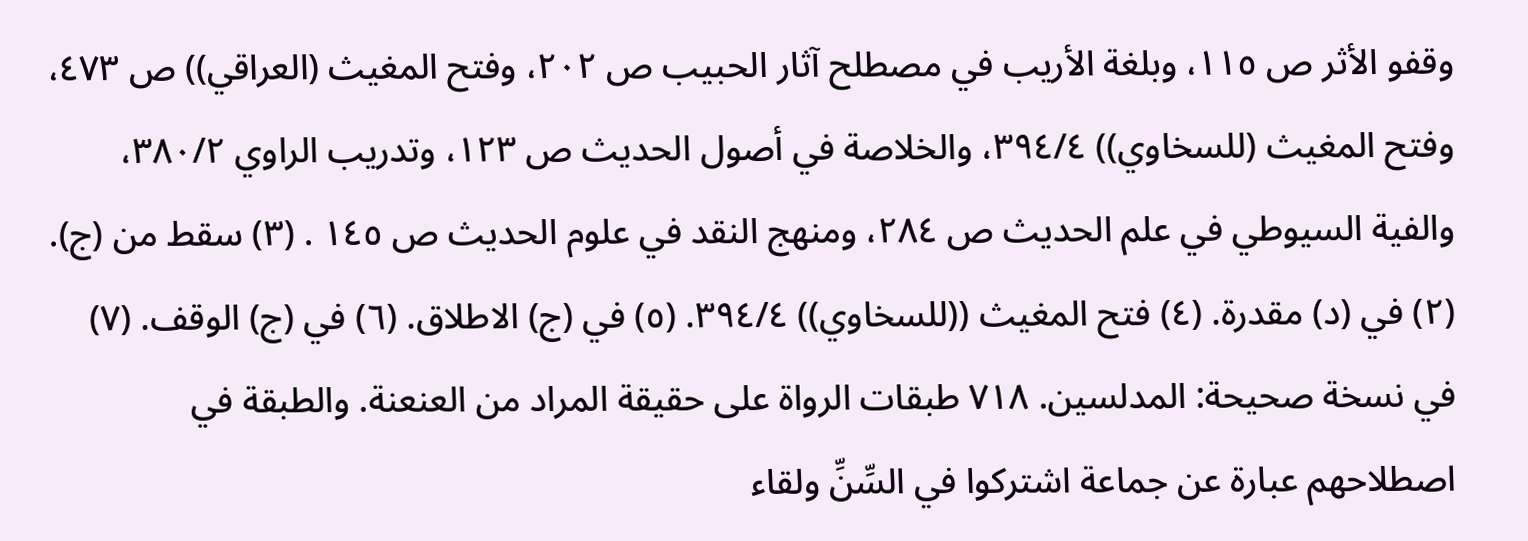وقفو الأثر ص ١١٥، وبلغة الأريب في مصطلح آثار الحبيب ص ٢٠٢، وفتح المغيث (العراقي)) ص ٤٧٣، وفتح المغيث (للسخاوي)) ٣٩٤/٤، والخلاصة في أصول الحديث ص ١٢٣، وتدريب الراوي ٣٨٠/٢، والفية السيوطي في علم الحديث ص ٢٨٤، ومنهج النقد في علوم الحديث ص ١٤٥ . (٣) سقط من (ج). (٢) في (د) مقدرة. (٤) فتح المغيث ((للسخاوي)) ٣٩٤/٤. (٥) في (ج) الاطلاق. (٦) في (ج) الوقف. (٧) في نسخة صحيحة: المدلسين. ٧١٨ طبقات الرواة على حقيقة المراد من العنعنة. والطبقة في اصطلاحهم عبارة عن جماعة اشتركوا في السِّنِّ ولقاء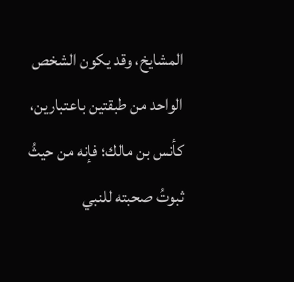المشايخ، وقد يكون الشخص الواحد من طبقتين باعتبارين، كأنس بن مالك؛ فإنه من حيثُ ثبوتُ صحبته للنبي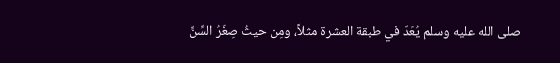صلى الله عليه وسلم يُعَدّ في طبقة العشرة مثلاً، ومِن حيثُ صِغَرُ السِّنِّ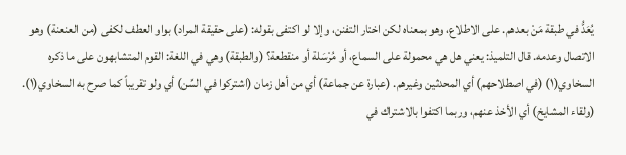يُعَدُّ في طبقة مَنْ بعدهم. على الاطلاع، وهو بمعناه لكن اختار التفنن، وإلا لو اكتفى بقوله: (على حقيقة المراد) بواو العطف لكفى (من العنعنة) وهو الاتصال وعدمه. قال التلميذ: يعني هل هي محمولة على السماع، أو مُرْسَلة أو منقطعة؟ (والطبقة) وهي في اللغة: القوم المتشابهون على ما ذكره السخاوي(١) (في اصطلاحهم) أي المحدثين وغيرهم. (عبارة عن جماعة) أي من أهل زمان (اشتركوا في السِّن) أي ولو تقريباً كما صرح به السخاوي(١). (ولقاء المشايخ) أي الأخذ عنهم، وربما اكتفوا بالاشتراك في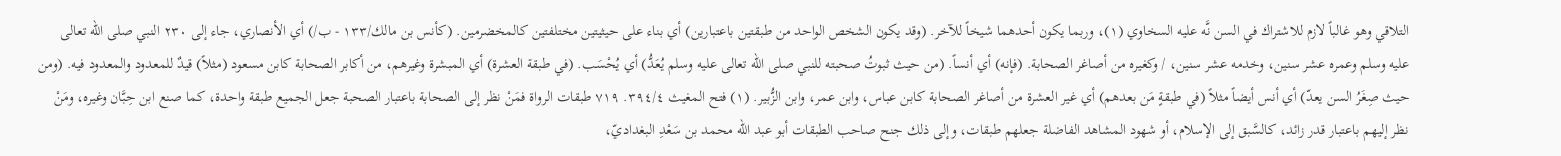التلاقي وهو غالباً لازم للاشتراك في السن نَّه عليه السخاوي (١)، وربما يكون أحدهما شيخاً للآخر. (وقد يكون الشخص الواحد من طبقتين باعتبارين) أي بناء على حيثيتين مختلفتين كالمخضرمين. (كأنس بن مالك/١٣٣ - ب/) أي الأنصاري، جاء إلى ٢٣٠ النبي صلى الله تعالى عليه وسلم وعمره عشر سنين، وخدمه عشر سنين، / وكغيره من أصاغر الصحابة. (فإنه) أي أنساً. (من حيث ثبوتُ صحبته للنبي صلى الله تعالى عليه وسلم يُعَدُّ) أي يُحْسَب. (في طبقة العشرة) أي المبشرة وغيرهم، من أكابر الصحابة كابن مسعود (مثلاً) قيدٌ للمعدود والمعدود فيه. (ومن حيث صِغَرُ السن يعدّ) أي أنس أيضاً مثلاً (في طبقةٍ مَن بعدهم) أي غير العشرة من أصاغر الصحابة كابن عباس، وابن عمر، وابن الزُّبیر. (١) فتح المغيث ٣٩٤/٤. ٧١٩ طبقات الرواة فمَنْ نظر إلى الصحابة باعتبار الصحبة جعل الجميع طبقة واحدة، كما صنع ابن حِبَّان وغيره، ومَنْ نظر إليهم باعتبار قدر زائد، كالسَّبق إلى الإسلام، أو شهود المشاهد الفاضلة جعلهم طبقات، وإلى ذلك جنح صاحب الطبقات أبو عبد الله محمد بن سَعْدِ البغداديّ،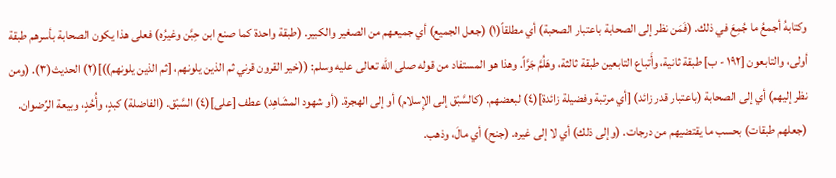وكتابهُ أجمعُ ما جُمِعَ في ذلك. (فَمَن نظر إلى الصحابة باعتبار الصحبة) أي مطلقاً(١) (جعل الجميع) أي جميعهم من الصغير والكبير. (طبقة واحدة كما صنع ابن حِبَّن وغيرُه) فعلى هذا يكون الصحابة بأسرهم طبقة أولى، والتابعون [١٩٢ - ب] طبقة ثانية، وأَتباع التابعين طبقة ثالثة، وهَلُمَّ جَرَّاً. وهذا هو المستفاد من قوله صلى الله تعالى عليه وسلم: ((خير القرون قرني ثم الذين يلونهم، [ثم الذين يلونهم))](٢) الحديث(٣). (ومن نظر إليهم) أي إلى الصحابة (باعتبار قدر زائد) [أي مرتبة وفضيلة زائدة](٤) لبعضهم. (كالسَّبْق إلى الإِسلام) أو إلى الهجرة. (أو شهود المشَاهِد) عطف [على](٤) السَّبْق. (الفاضلة) كبدٍ، وأُحُدٍ، وبيعة الرِّضوان. (جعلهم طبقات) بحسب ما يقتضیھم من درجات. (وإلى ذلك) أي لا إلى غيره. (جنح) أي مالَ، وذهب.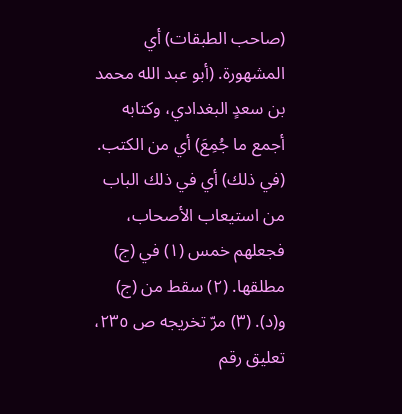(صاحب الطبقات) أي المشهورة. (أبو عبد الله محمد بن سعدٍ البغدادي، وكتابه أجمع ما جُمِعَ) أي من الكتب. (في ذلك) أي في ذلك الباب من استيعاب الأصحاب، فجعلهم خمس (١) في (ج) مطلقها. (٢) سقط من (ج) و(د). (٣) مرّ تخريجه ص ٢٣٥، تعليق رقم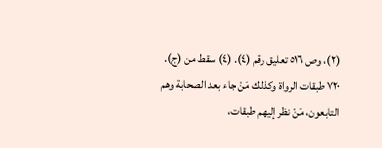(٢)، وص ٥١٦ تعليق رقم (٤). (٤) سقط من (ج). ٧٢٠ طبقات الرواة وكذلك مَنْ جاء بعد الصحابة وهم التابعون، مَنْ نظر إليهم طبقات،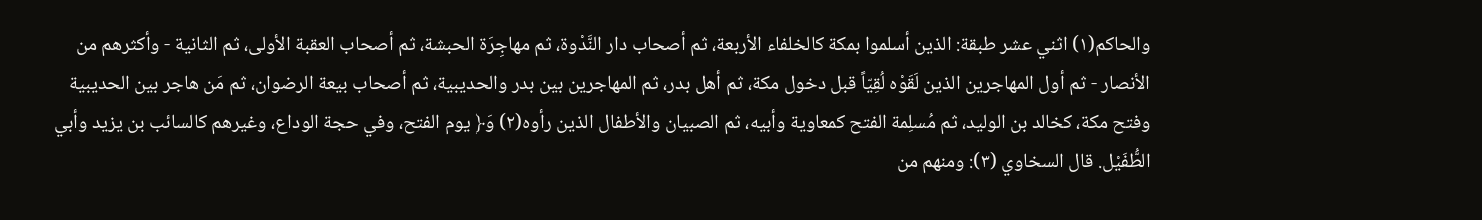والحاكم(١) اثني عشر طبقة: الذين أسلموا بمكة كالخلفاء الأربعة، ثم أصحاب دار النَّدْوة، ثم مهاجِرَة الحبشة، ثم أصحاب العقبة الأولى، ثم الثانية - وأكثرهم من الأنصار - ثم أول المهاجرين الذين لَقَوْه لُقِيّاً قبل دخول مكة، ثم أهل بدر، ثم المهاجرين بين بدر والحديبية، ثم أصحاب بيعة الرضوان، ثم مَن هاجر بين الحديبية وفتح مكة، كخالد بن الوليد، ثم مُسلِمة الفتح كمعاوية وأبيه، ثم الصبيان والأطفال الذين رأوه(٢) وَ﴿ يوم الفتح، وفي حجة الوداع، وغيرهم كالسائب بن يزيد وأبي الطُّفَيْل. قال السخاوي (٣): ومنهم من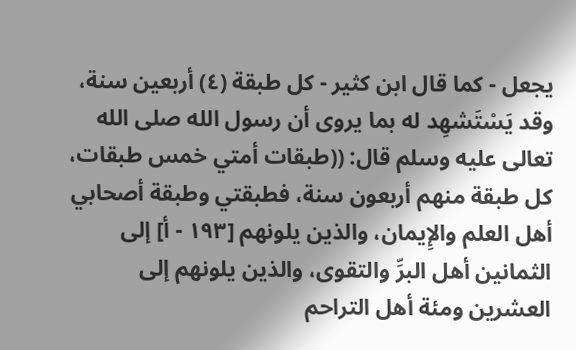يجعل - كما قال ابن كثير - كل طبقة (٤) أربعين سنة، وقد يَسْتَشهِد له بما يروى أن رسول الله صلى الله تعالى عليه وسلم قال: ((طبقات أمتي خمس طبقات، كل طبقة منهم أربعون سنة، فطبقتي وطبقة أصحابي أهل العلم والإِيمان، والذين يلونهم [١٩٣ - أ] إلى الثمانين أهل البرِّ والتقوى، والذين يلونهم إلى العشرين ومئة أهل التراحم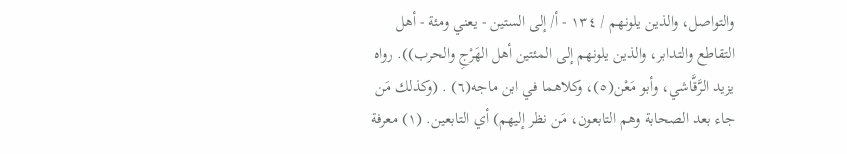والتواصل، والذين يلونهم / ١٣٤ - أ/ إلى الستين - يعني ومئة - أهل التقاطع والتدابر، والذين يلونهم إلى المئتين أهل الهَرْجِ والحرب)). رواه يزيد الرَّقَّاشي، وأبو مَعْن(٥)، وكلاهما في ابن ماجه(٦) . (وكذلك مَن جاء بعد الصحابة وهم التابعون، مَن نظر إليهم) أي التابعين. (١) معرفة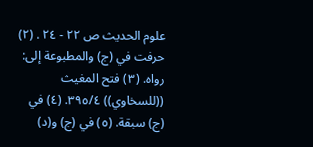علوم الحديث ص ٢٢ - ٢٤ . (٢) حرفت في (ج) والمطبوعة إلى: رواه. (٣) فتح المغيث ((للسخاوي)) ٣٩٥/٤. (٤) في (ج) سبقة. (٥) في (ج) و(د)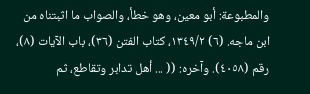والمطبوعة: أبو معين، وهو خطأ، والصواب ما اثبتناه من ابن ماجه. (٦) ١٣٤٩/٢، كتاب الفتن (٣٦)، باب الآيات (٨)، رقم (٤٠٥٨). وآخره: (( ... أهل تدابر وتقاطع، ثم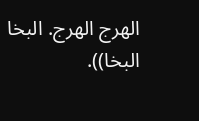الهرج الهرج. البخا البخا)).